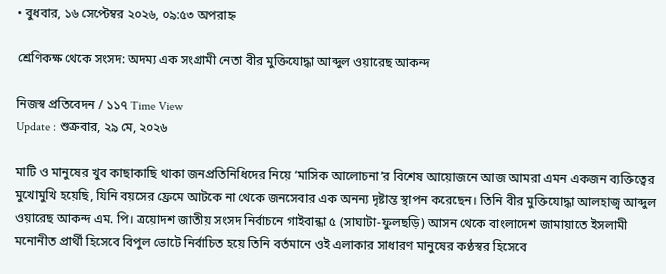• বুধবার, ১৬ সেপ্টেম্বর ২০২৬, ০৯:৫৩ অপরাহ্ন

শ্রেণিকক্ষ থেকে সংসদ: অদম্য এক সংগ্রামী নেতা বীর মুক্তিযোদ্ধা আব্দুল ওয়ারেছ আকন্দ

নিজস্ব প্রতিবেদন / ১১৭ Time View
Update : শুক্রবার, ২৯ মে, ২০২৬

মাটি ও মানুষের খুব কাছাকাছি থাকা জনপ্রতিনিধিদের নিয়ে ‘মাসিক আলোচনা’র বিশেষ আয়োজনে আজ আমরা এমন একজন ব্যক্তিত্বের মুখোমুখি হয়েছি, যিনি বয়সের ফ্রেমে আটকে না থেকে জনসেবার এক অনন্য দৃষ্টান্ত স্থাপন করেছেন। তিনি বীর মুক্তিযোদ্ধা আলহাজ্ব আব্দুল ওয়ারেছ আকন্দ এম. পি। ত্রয়োদশ জাতীয় সংসদ নির্বাচনে গাইবান্ধা ৫ (সাঘাটা-ফুলছড়ি) আসন থেকে বাংলাদেশ জামায়াতে ইসলামী মনোনীত প্রার্থী হিসেবে বিপুল ভোটে নির্বাচিত হয়ে তিনি বর্তমানে ওই এলাকার সাধারণ মানুষের কণ্ঠস্বর হিসেবে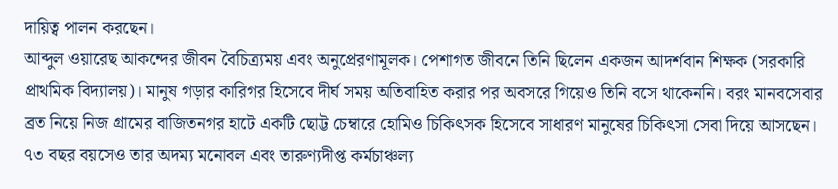দায়িত্ব পালন করছেন।
আব্দুল ওয়ারেছ আকন্দের জীবন বৈচিত্র্যময় এবং অনুপ্রেরণামূলক। পেশাগত জীবনে তিনি ছিলেন একজন আদর্শবান শিক্ষক (সরকারি প্রাথমিক বিদ্যালয়)। মানুষ গড়ার কারিগর হিসেবে দীর্ঘ সময় অতিবাহিত করার পর অবসরে গিয়েও তিনি বসে থাকেননি। বরং মানবসেবার ব্রত নিয়ে নিজ গ্রামের বাজিতনগর হাটে একটি ছোট্ট চেম্বারে হোমিও চিকিৎসক হিসেবে সাধারণ মানুষের চিকিৎসা সেবা দিয়ে আসছেন। ৭৩ বছর বয়সেও তার অদম্য মনোবল এবং তারুণ্যদীপ্ত কর্মচাঞ্চল্য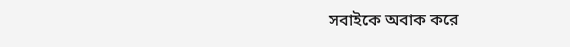সবাইকে অবাক করে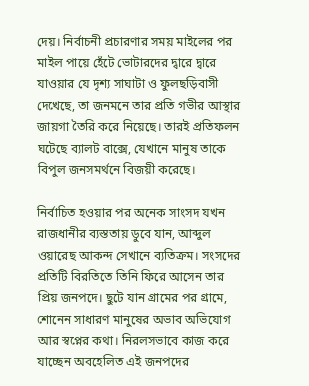দেয়। নির্বাচনী প্রচারণার সময় মাইলের পর মাইল পায়ে হেঁটে ভোটারদের দ্বারে দ্বারে যাওয়ার যে দৃশ্য সাঘাটা ও ফুলছড়িবাসী দেখেছে, তা জনমনে তার প্রতি গভীর আস্থার জায়গা তৈরি করে নিয়েছে। তারই প্রতিফলন ঘটেছে ব্যালট বাক্সে, যেখানে মানুষ তাকে বিপুল জনসমর্থনে বিজয়ী করেছে।

নির্বাচিত হওয়ার পর অনেক সাংসদ যখন রাজধানীর ব্যস্ততায় ডুবে যান, আব্দুল ওয়ারেছ আকন্দ সেখানে ব্যতিক্রম। সংসদের প্রতিটি বিরতিতে তিনি ফিরে আসেন তার প্রিয় জনপদে। ছুটে যান গ্রামের পর গ্রামে, শোনেন সাধারণ মানুষের অভাব অভিযোগ আর স্বপ্নের কথা। নিরলসভাবে কাজ করে যাচ্ছেন অবহেলিত এই জনপদের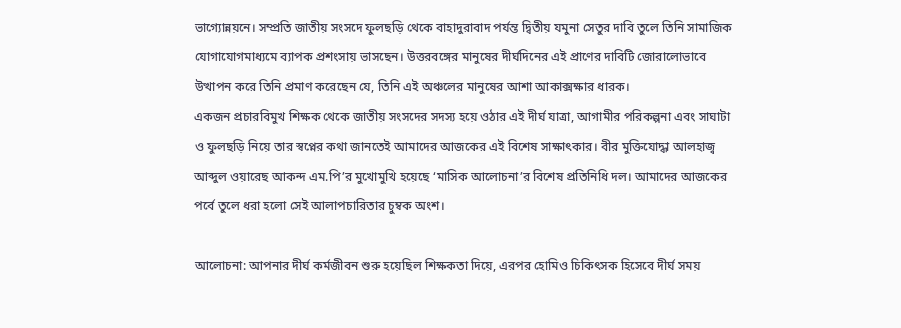ভাগ্যোন্নয়নে। সম্প্রতি জাতীয় সংসদে ফুলছড়ি থেকে বাহাদুরাবাদ পর্যন্ত দ্বিতীয় যমুনা সেতুর দাবি তুলে তিনি সামাজিক যোগাযোগমাধ্যমে ব্যাপক প্রশংসায় ভাসছেন। উত্তরবঙ্গের মানুষের দীর্ঘদিনের এই প্রাণের দাবিটি জোরালোভাবে উত্থাপন করে তিনি প্রমাণ করেছেন যে, তিনি এই অঞ্চলের মানুষের আশা আকাক্সক্ষার ধারক।
একজন প্রচারবিমুখ শিক্ষক থেকে জাতীয় সংসদের সদস্য হয়ে ওঠার এই দীর্ঘ যাত্রা, আগামীর পরিকল্পনা এবং সাঘাটা ও ফুলছড়ি নিয়ে তার স্বপ্নের কথা জানতেই আমাদের আজকের এই বিশেষ সাক্ষাৎকার। বীর মুক্তিযোদ্ধা আলহাজ্ব আব্দুল ওয়ারেছ আকন্দ এম.পি’র মুখোমুখি হয়েছে ‘মাসিক আলোচনা’র বিশেষ প্রতিনিধি দল। আমাদের আজকের পর্বে তুলে ধরা হলো সেই আলাপচারিতার চুম্বক অংশ।

আলোচনা: আপনার দীর্ঘ কর্মজীবন শুরু হয়েছিল শিক্ষকতা দিয়ে, এরপর হোমিও চিকিৎসক হিসেবে দীর্ঘ সময়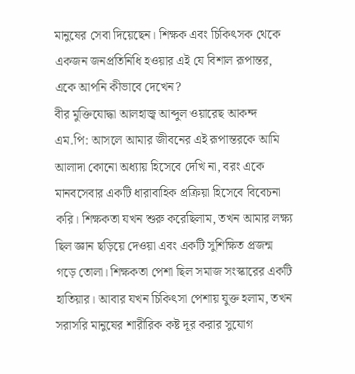মানুষের সেবা দিয়েছেন। শিক্ষক এবং চিকিৎসক থেকে একজন জনপ্রতিনিধি হওয়ার এই যে বিশাল রূপান্তর, একে আপনি কীভাবে দেখেন?
বীর মুক্তিযোদ্ধা আলহাজ্ব আব্দুল ওয়ারেছ আকন্দ এম.পি: আসলে আমার জীবনের এই রূপান্তরকে আমি আলাদা কোনো অধ্যায় হিসেবে দেখি না, বরং একে মানবসেবার একটি ধারাবাহিক প্রক্রিয়া হিসেবে বিবেচনা করি। শিক্ষকতা যখন শুরু করেছিলাম, তখন আমার লক্ষ্য ছিল জ্ঞান ছড়িয়ে দেওয়া এবং একটি সুশিক্ষিত প্রজন্ম গড়ে তোলা। শিক্ষকতা পেশা ছিল সমাজ সংস্কারের একটি হাতিয়ার। আবার যখন চিকিৎসা পেশায় যুক্ত হলাম, তখন সরাসরি মানুষের শারীরিক কষ্ট দূর করার সুযোগ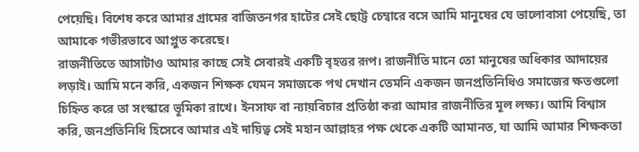পেয়েছি। বিশেষ করে আমার গ্রামের বাজিতনগর হাটের সেই ছোট্ট চেম্বারে বসে আমি মানুষের যে ভালোবাসা পেয়েছি, তা আমাকে গভীরভাবে আপ্লুত করেছে।
রাজনীতিতে আসাটাও আমার কাছে সেই সেবারই একটি বৃহত্তর রূপ। রাজনীতি মানে তো মানুষের অধিকার আদায়ের লড়াই। আমি মনে করি, একজন শিক্ষক যেমন সমাজকে পথ দেখান তেমনি একজন জনপ্রতিনিধিও সমাজের ক্ষতগুলো চিহ্নিত করে তা সংস্কারে ভূমিকা রাখে। ইনসাফ বা ন্যায়বিচার প্রতিষ্ঠা করা আমার রাজনীতির মূল লক্ষ্য। আমি বিশ্বাস করি, জনপ্রতিনিধি হিসেবে আমার এই দায়িত্ব সেই মহান আল্লাহর পক্ষ থেকে একটি আমানত, যা আমি আমার শিক্ষকতা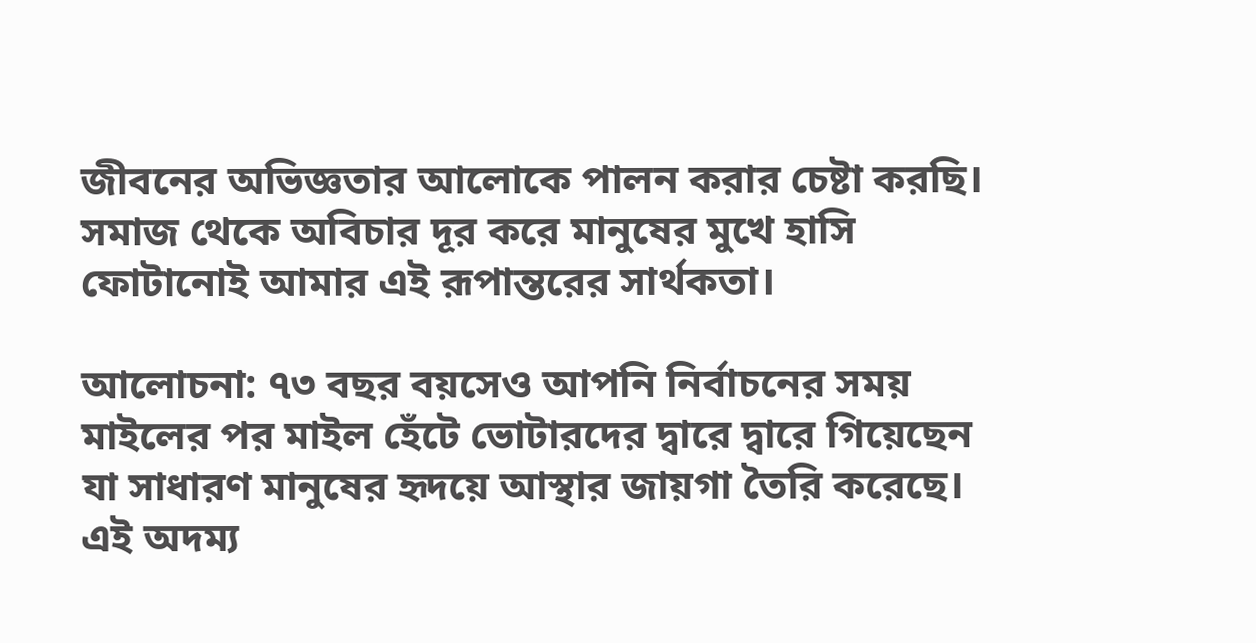জীবনের অভিজ্ঞতার আলোকে পালন করার চেষ্টা করছি। সমাজ থেকে অবিচার দূর করে মানুষের মুখে হাসি ফোটানোই আমার এই রূপান্তরের সার্থকতা।

আলোচনা: ৭৩ বছর বয়সেও আপনি নির্বাচনের সময় মাইলের পর মাইল হেঁটে ভোটারদের দ্বারে দ্বারে গিয়েছেন যা সাধারণ মানুষের হৃদয়ে আস্থার জায়গা তৈরি করেছে। এই অদম্য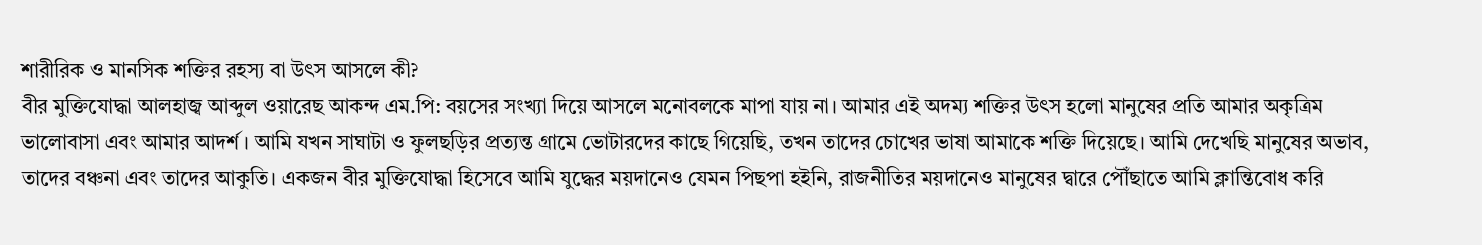শারীরিক ও মানসিক শক্তির রহস্য বা উৎস আসলে কী?
বীর মুক্তিযোদ্ধা আলহাজ্ব আব্দুল ওয়ারেছ আকন্দ এম.পি: বয়সের সংখ্যা দিয়ে আসলে মনোবলকে মাপা যায় না। আমার এই অদম্য শক্তির উৎস হলো মানুষের প্রতি আমার অকৃত্রিম ভালোবাসা এবং আমার আদর্শ। আমি যখন সাঘাটা ও ফুলছড়ির প্রত্যন্ত গ্রামে ভোটারদের কাছে গিয়েছি, তখন তাদের চোখের ভাষা আমাকে শক্তি দিয়েছে। আমি দেখেছি মানুষের অভাব, তাদের বঞ্চনা এবং তাদের আকুতি। একজন বীর মুক্তিযোদ্ধা হিসেবে আমি যুদ্ধের ময়দানেও যেমন পিছপা হইনি, রাজনীতির ময়দানেও মানুষের দ্বারে পৌঁছাতে আমি ক্লান্তিবোধ করি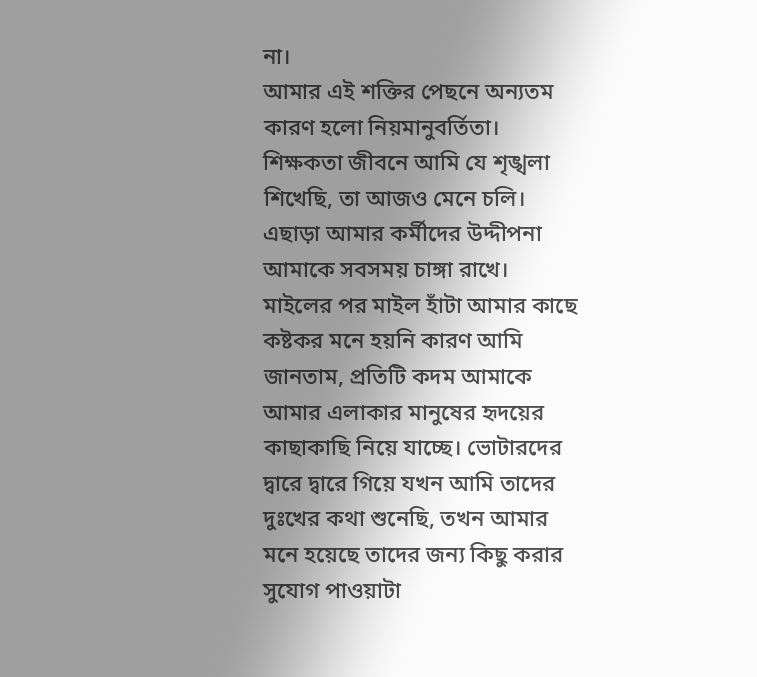না।
আমার এই শক্তির পেছনে অন্যতম কারণ হলো নিয়মানুবর্তিতা। শিক্ষকতা জীবনে আমি যে শৃঙ্খলা শিখেছি, তা আজও মেনে চলি। এছাড়া আমার কর্মীদের উদ্দীপনা আমাকে সবসময় চাঙ্গা রাখে। মাইলের পর মাইল হাঁটা আমার কাছে কষ্টকর মনে হয়নি কারণ আমি জানতাম, প্রতিটি কদম আমাকে আমার এলাকার মানুষের হৃদয়ের কাছাকাছি নিয়ে যাচ্ছে। ভোটারদের দ্বারে দ্বারে গিয়ে যখন আমি তাদের দুঃখের কথা শুনেছি, তখন আমার মনে হয়েছে তাদের জন্য কিছু করার সুযোগ পাওয়াটা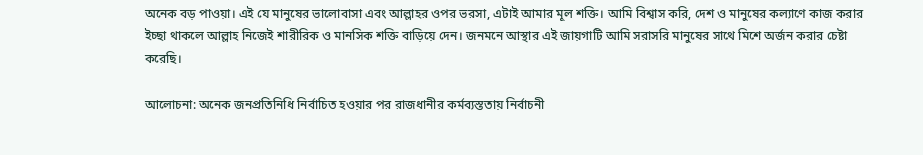অনেক বড় পাওয়া। এই যে মানুষের ভালোবাসা এবং আল্লাহর ওপর ভরসা, এটাই আমার মূল শক্তি। আমি বিশ্বাস করি, দেশ ও মানুষের কল্যাণে কাজ করার ইচ্ছা থাকলে আল্লাহ নিজেই শারীরিক ও মানসিক শক্তি বাড়িয়ে দেন। জনমনে আস্থার এই জায়গাটি আমি সরাসরি মানুষের সাথে মিশে অর্জন করার চেষ্টা করেছি।

আলোচনা: অনেক জনপ্রতিনিধি নির্বাচিত হওয়ার পর রাজধানীর কর্মব্যস্ততায় নির্বাচনী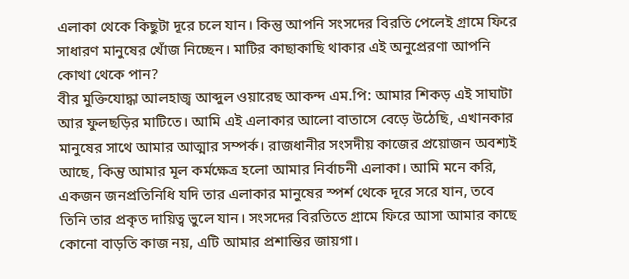এলাকা থেকে কিছুটা দূরে চলে যান। কিন্তু আপনি সংসদের বিরতি পেলেই গ্রামে ফিরে সাধারণ মানুষের খোঁজ নিচ্ছেন। মাটির কাছাকাছি থাকার এই অনুপ্রেরণা আপনি কোথা থেকে পান?
বীর মুক্তিযোদ্ধা আলহাজ্ব আব্দুল ওয়ারেছ আকন্দ এম.পি: আমার শিকড় এই সাঘাটা আর ফুলছড়ির মাটিতে। আমি এই এলাকার আলো বাতাসে বেড়ে উঠেছি, এখানকার মানুষের সাথে আমার আত্মার সম্পর্ক। রাজধানীর সংসদীয় কাজের প্রয়োজন অবশ্যই আছে, কিন্তু আমার মূল কর্মক্ষেত্র হলো আমার নির্বাচনী এলাকা। আমি মনে করি, একজন জনপ্রতিনিধি যদি তার এলাকার মানুষের স্পর্শ থেকে দূরে সরে যান, তবে তিনি তার প্রকৃত দায়িত্ব ভুলে যান। সংসদের বিরতিতে গ্রামে ফিরে আসা আমার কাছে কোনো বাড়তি কাজ নয়, এটি আমার প্রশান্তির জায়গা।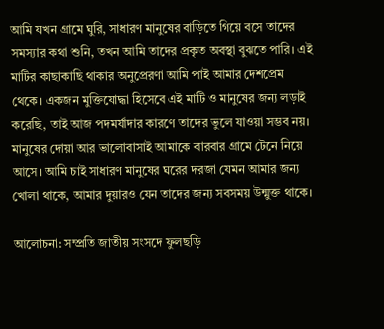আমি যখন গ্রামে ঘুরি, সাধারণ মানুষের বাড়িতে গিয়ে বসে তাদের সমস্যার কথা শুনি, তখন আমি তাদের প্রকৃত অবস্থা বুঝতে পারি। এই মাটির কাছাকাছি থাকার অনুপ্রেরণা আমি পাই আমার দেশপ্রেম থেকে। একজন মুক্তিযোদ্ধা হিসেবে এই মাটি ও মানুষের জন্য লড়াই করেছি, তাই আজ পদমর্যাদার কারণে তাদের ভুলে যাওয়া সম্ভব নয়। মানুষের দোয়া আর ভালোবাসাই আমাকে বারবার গ্রামে টেনে নিয়ে আসে। আমি চাই সাধারণ মানুষের ঘরের দরজা যেমন আমার জন্য খোলা থাকে, আমার দুয়ারও যেন তাদের জন্য সবসময় উন্মুক্ত থাকে।

আলোচনা: সম্প্রতি জাতীয় সংসদে ফুলছড়ি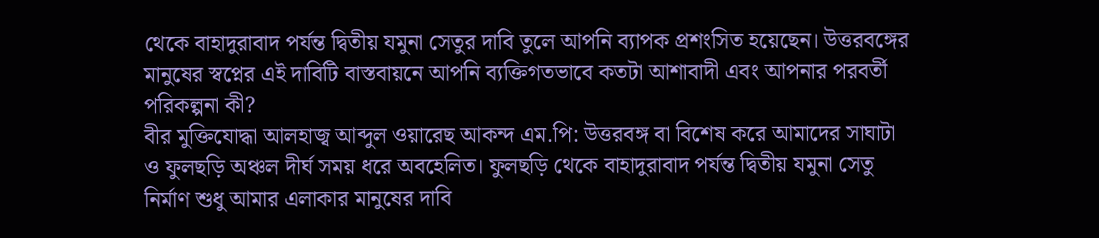থেকে বাহাদুরাবাদ পর্যন্ত দ্বিতীয় যমুনা সেতুর দাবি তুলে আপনি ব্যাপক প্রশংসিত হয়েছেন। উত্তরবঙ্গের মানুষের স্বপ্নের এই দাবিটি বাস্তবায়নে আপনি ব্যক্তিগতভাবে কতটা আশাবাদী এবং আপনার পরবর্তী পরিকল্পনা কী?
বীর মুক্তিযোদ্ধা আলহাজ্ব আব্দুল ওয়ারেছ আকন্দ এম.পি: উত্তরবঙ্গ বা বিশেষ করে আমাদের সাঘাটা ও ফুলছড়ি অঞ্চল দীর্ঘ সময় ধরে অবহেলিত। ফুলছড়ি থেকে বাহাদুরাবাদ পর্যন্ত দ্বিতীয় যমুনা সেতু নির্মাণ শুধু আমার এলাকার মানুষের দাবি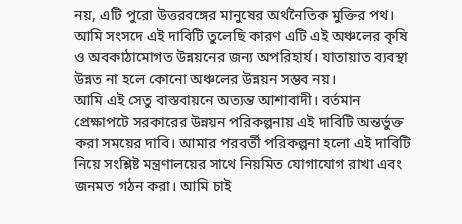নয়, এটি পুরো উত্তরবঙ্গের মানুষের অর্থনৈতিক মুক্তির পথ। আমি সংসদে এই দাবিটি তুলেছি কারণ এটি এই অঞ্চলের কৃষি ও অবকাঠামোগত উন্নয়নের জন্য অপরিহার্য। যাতায়াত ব্যবস্থা উন্নত না হলে কোনো অঞ্চলের উন্নয়ন সম্ভব নয়।
আমি এই সেতু বাস্তবায়নে অত্যন্ত আশাবাদী। বর্তমান প্রেক্ষাপটে সরকারের উন্নয়ন পরিকল্পনায় এই দাবিটি অন্তর্ভুক্ত করা সময়ের দাবি। আমার পরবর্তী পরিকল্পনা হলো এই দাবিটি নিয়ে সংশ্লিষ্ট মন্ত্রণালয়ের সাথে নিয়মিত যোগাযোগ রাখা এবং জনমত গঠন করা। আমি চাই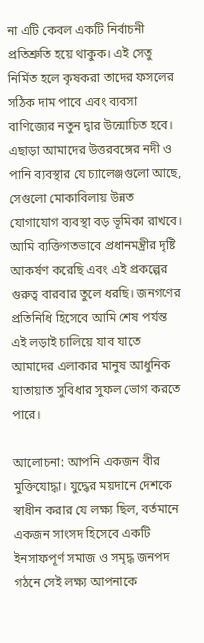না এটি কেবল একটি নির্বাচনী প্রতিশ্রুতি হয়ে থাকুক। এই সেতু নির্মিত হলে কৃষকরা তাদের ফসলের সঠিক দাম পাবে এবং ব্যবসা বাণিজ্যের নতুন দ্বার উন্মোচিত হবে। এছাড়া আমাদের উত্তরবঙ্গের নদী ও পানি ব্যবস্থার যে চ্যালেঞ্জগুলো আছে, সেগুলো মোকাবিলায় উন্নত যোগাযোগ ব্যবস্থা বড় ভূমিকা রাখবে। আমি ব্যক্তিগতভাবে প্রধানমন্ত্রীর দৃষ্টি আকর্ষণ করেছি এবং এই প্রকল্পের গুরুত্ব বারবার তুলে ধরছি। জনগণের প্রতিনিধি হিসেবে আমি শেষ পর্যন্ত এই লড়াই চালিয়ে যাব যাতে আমাদের এলাকার মানুষ আধুনিক যাতায়াত সুবিধার সুফল ভোগ করতে পারে।

আলোচনা: আপনি একজন বীর মুক্তিযোদ্ধা। যুদ্ধের ময়দানে দেশকে স্বাধীন করার যে লক্ষ্য ছিল, বর্তমানে একজন সাংসদ হিসেবে একটি ইনসাফপূর্ণ সমাজ ও সমৃদ্ধ জনপদ গঠনে সেই লক্ষ্য আপনাকে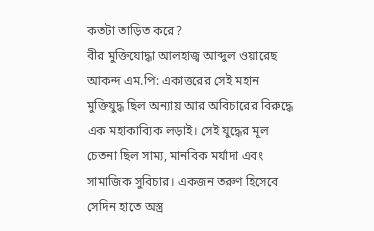কতটা তাড়িত করে?
বীর মুক্তিযোদ্ধা আলহাজ্ব আব্দুল ওয়ারেছ আকন্দ এম.পি: একাত্তরের সেই মহান মুক্তিযুদ্ধ ছিল অন্যায় আর অবিচারের বিরুদ্ধে এক মহাকাব্যিক লড়াই। সেই যুদ্ধের মূল চেতনা ছিল সাম্য, মানবিক মর্যাদা এবং সামাজিক সুবিচার। একজন তরুণ হিসেবে সেদিন হাতে অস্ত্র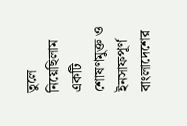তুলে নিয়েছিলাম একটি শোষণমুক্ত ও ইনসাফপূর্ণ বাংলাদেশের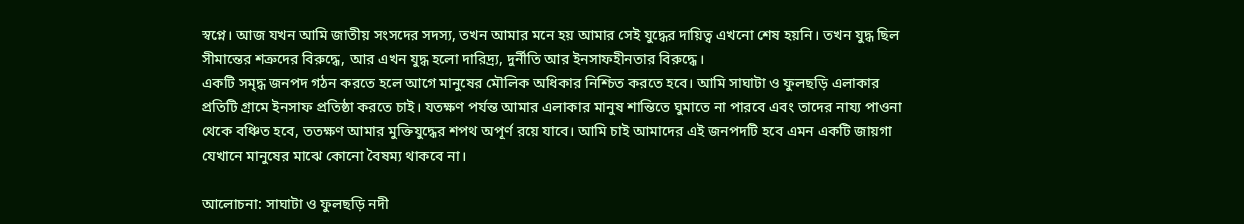স্বপ্নে। আজ যখন আমি জাতীয় সংসদের সদস্য, তখন আমার মনে হয় আমার সেই যুদ্ধের দায়িত্ব এখনো শেষ হয়নি। তখন যুদ্ধ ছিল সীমান্তের শত্রুদের বিরুদ্ধে, আর এখন যুদ্ধ হলো দারিদ্র্য, দুর্নীতি আর ইনসাফহীনতার বিরুদ্ধে।
একটি সমৃদ্ধ জনপদ গঠন করতে হলে আগে মানুষের মৌলিক অধিকার নিশ্চিত করতে হবে। আমি সাঘাটা ও ফুলছড়ি এলাকার প্রতিটি গ্রামে ইনসাফ প্রতিষ্ঠা করতে চাই। যতক্ষণ পর্যন্ত আমার এলাকার মানুষ শান্তিতে ঘুমাতে না পারবে এবং তাদের নায্য পাওনা থেকে বঞ্চিত হবে, ততক্ষণ আমার মুক্তিযুদ্ধের শপথ অপূর্ণ রয়ে যাবে। আমি চাই আমাদের এই জনপদটি হবে এমন একটি জায়গা যেখানে মানুষের মাঝে কোনো বৈষম্য থাকবে না।

আলোচনা: সাঘাটা ও ফুলছড়ি নদী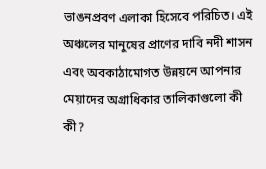ভাঙনপ্রবণ এলাকা হিসেবে পরিচিত। এই অঞ্চলের মানুষের প্রাণের দাবি নদী শাসন এবং অবকাঠামোগত উন্নয়নে আপনার মেয়াদের অগ্রাধিকার তালিকাগুলো কী কী?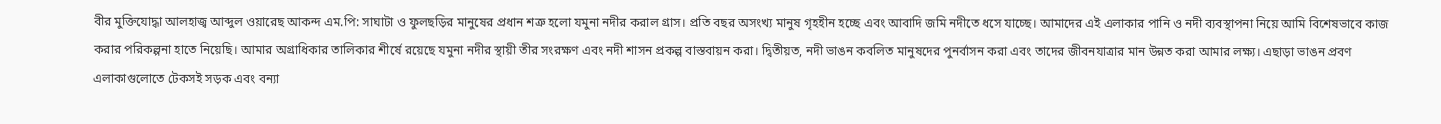বীর মুক্তিযোদ্ধা আলহাজ্ব আব্দুল ওয়ারেছ আকন্দ এম.পি: সাঘাটা ও ফুলছড়ির মানুষের প্রধান শত্রু হলো যমুনা নদীর করাল গ্রাস। প্রতি বছর অসংখ্য মানুষ গৃহহীন হচ্ছে এবং আবাদি জমি নদীতে ধসে যাচ্ছে। আমাদের এই এলাকার পানি ও নদী ব্যবস্থাপনা নিয়ে আমি বিশেষভাবে কাজ করার পরিকল্পনা হাতে নিয়েছি। আমার অগ্রাধিকার তালিকার শীর্ষে রয়েছে যমুনা নদীর স্থায়ী তীর সংরক্ষণ এবং নদী শাসন প্রকল্প বাস্তবায়ন করা। দ্বিতীয়ত, নদী ভাঙন কবলিত মানুষদের পুনর্বাসন করা এবং তাদের জীবনযাত্রার মান উন্নত করা আমার লক্ষ্য। এছাড়া ভাঙন প্রবণ এলাকাগুলোতে টেকসই সড়ক এবং বন্যা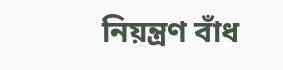নিয়ন্ত্রণ বাঁধ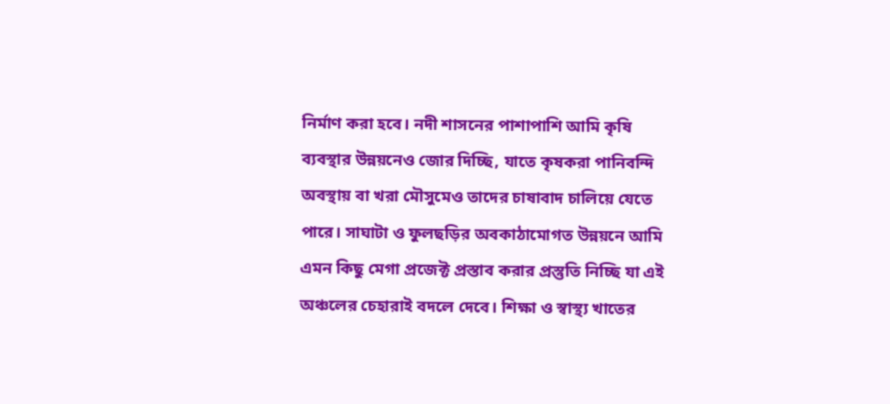নির্মাণ করা হবে। নদী শাসনের পাশাপাশি আমি কৃষি ব্যবস্থার উন্নয়নেও জোর দিচ্ছি, যাতে কৃষকরা পানিবন্দি অবস্থায় বা খরা মৌসুমেও তাদের চাষাবাদ চালিয়ে যেতে পারে। সাঘাটা ও ফুলছড়ির অবকাঠামোগত উন্নয়নে আমি এমন কিছু মেগা প্রজেক্ট প্রস্তাব করার প্রস্তুতি নিচ্ছি যা এই অঞ্চলের চেহারাই বদলে দেবে। শিক্ষা ও স্বাস্থ্য খাতের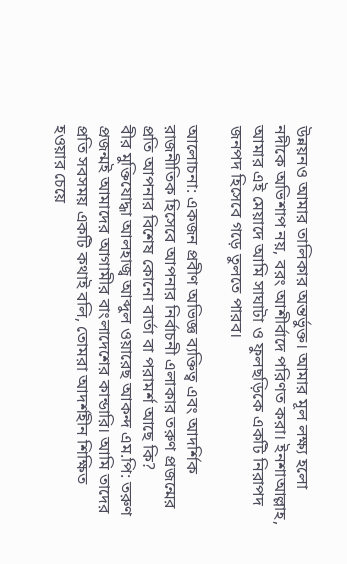উন্নয়নও আমার তালিকার অন্তর্ভুক্ত। আমার মূল লক্ষ্য হলো নদীকে অভিশাপ নয়, বরং আশীর্বাদে পরিণত করা। ইনশাআল্লাহ, আমার এই মেয়াদে আমি সাঘাটা ও ফুলছড়িকে একটি নিরাপদ জনপদ হিসেবে গড়ে তুলতে পারব।

আলোচনা: একজন প্রবীণ অভিজ্ঞ ব্যক্তিত্ব এবং আদর্শিক রাজনীতিক হিসেবে আপনার নির্বাচনী এলাকার তরুণ প্রজন্মের প্রতি আপনার বিশেষ কোনো বার্তা বা পরামর্শ আছে কি?
বীর মুক্তিযোদ্ধা আলহাজ্ব আব্দুল ওয়ারেছ আকন্দ এম.পি: তরুণ প্রজন্মই আমাদের আগামীর বাংলাদেশের কান্ডারি। আমি তাদের প্রতি সবসময় একটি কথাই বলি, তোমরা আদর্শহীন শিক্ষিত হওয়ার চেয়ে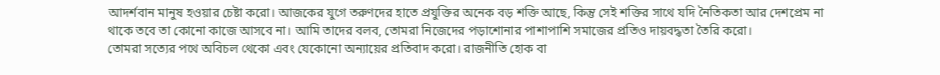আদর্শবান মানুষ হওয়ার চেষ্টা করো। আজকের যুগে তরুণদের হাতে প্রযুক্তির অনেক বড় শক্তি আছে, কিন্তু সেই শক্তির সাথে যদি নৈতিকতা আর দেশপ্রেম না থাকে তবে তা কোনো কাজে আসবে না। আমি তাদের বলব, তোমরা নিজেদের পড়াশোনার পাশাপাশি সমাজের প্রতিও দায়বদ্ধতা তৈরি করো।
তোমরা সত্যের পথে অবিচল থেকো এবং যেকোনো অন্যায়ের প্রতিবাদ করো। রাজনীতি হোক বা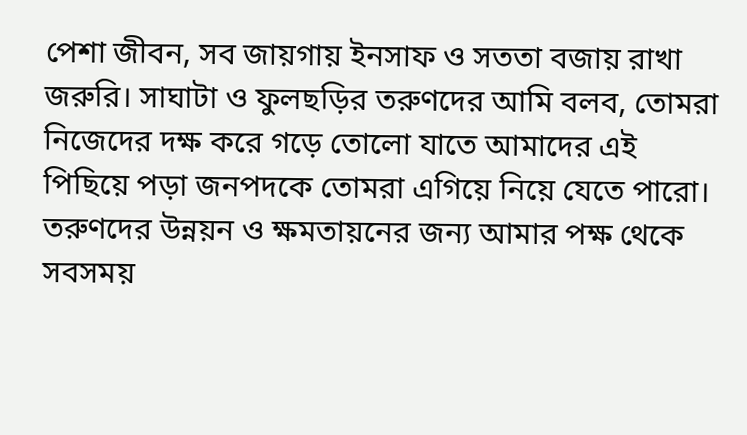পেশা জীবন, সব জায়গায় ইনসাফ ও সততা বজায় রাখা জরুরি। সাঘাটা ও ফুলছড়ির তরুণদের আমি বলব, তোমরা নিজেদের দক্ষ করে গড়ে তোলো যাতে আমাদের এই পিছিয়ে পড়া জনপদকে তোমরা এগিয়ে নিয়ে যেতে পারো। তরুণদের উন্নয়ন ও ক্ষমতায়নের জন্য আমার পক্ষ থেকে সবসময়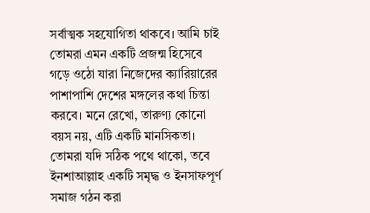সর্বাত্মক সহযোগিতা থাকবে। আমি চাই তোমরা এমন একটি প্রজন্ম হিসেবে গড়ে ওঠো যারা নিজেদের ক্যারিয়ারের পাশাপাশি দেশের মঙ্গলের কথা চিন্তা করবে। মনে রেখো, তারুণ্য কোনো বয়স নয়, এটি একটি মানসিকতা। তোমরা যদি সঠিক পথে থাকো, তবে ইনশাআল্লাহ একটি সমৃদ্ধ ও ইনসাফপূর্ণ সমাজ গঠন করা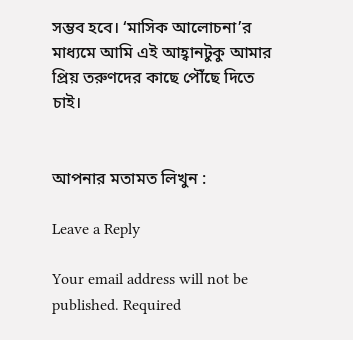সম্ভব হবে। ‘মাসিক আলোচনা’র মাধ্যমে আমি এই আহ্বানটুকু আমার প্রিয় তরুণদের কাছে পৌঁছে দিতে চাই।


আপনার মতামত লিখুন :

Leave a Reply

Your email address will not be published. Required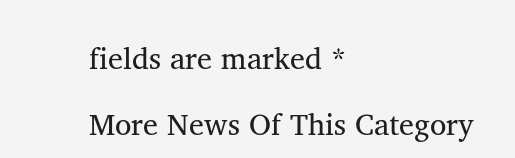fields are marked *

More News Of This Category